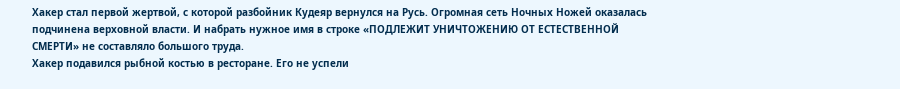Хакер стал первой жертвой, с которой разбойник Кудеяр вернулся на Русь. Огромная сеть Ночных Ножей оказалась подчинена верховной власти. И набрать нужное имя в строке «ПОДЛЕЖИТ УНИЧТОЖЕНИЮ ОТ ЕСТЕСТВЕННОЙ СМЕРТИ» не составляло большого труда.
Хакер подавился рыбной костью в ресторане. Его не успели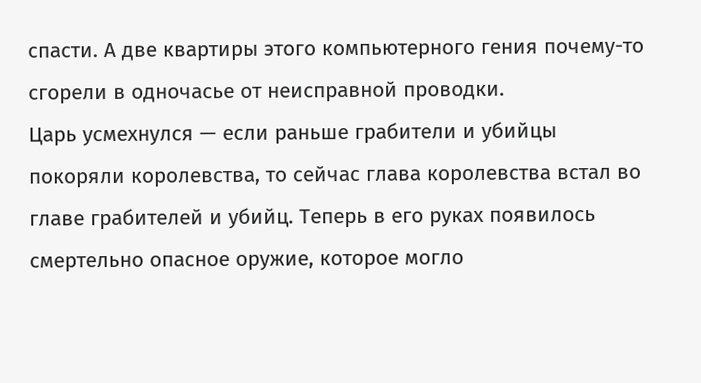спасти. А две квартиры этого компьютерного гения почему-то сгорели в одночасье от неисправной проводки.
Царь усмехнулся — если раньше грабители и убийцы покоряли королевства, то сейчас глава королевства встал во главе грабителей и убийц. Теперь в его руках появилось смертельно опасное оружие, которое могло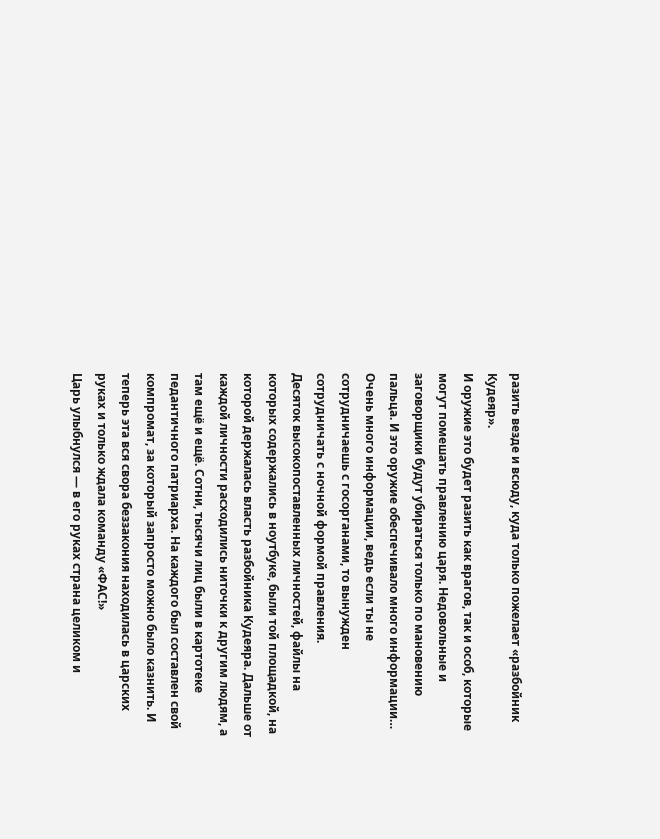разить везде и всюду, куда только пожелает «разбойник Кудеяр».
И оружие это будет разить как врагов, так и особ, которые могут помешать правлению царя. Недовольные и заговорщики будут убираться только по мановению пальца. И это оружие обеспечивало много информации… Очень много информации, ведь если ты не сотрудничаешь с госорганами, то вынужден сотрудничать с ночной формой правления.
Десяток высокопоставленных личностей, файлы на которых содержались в ноутбуке, были той площадкой, на которой держалась власть разбойника Кудеяра. Дальше от каждой личности расходились ниточки к другим людям, а там ещё и ещё. Сотни, тысячи лиц были в картотеке педантичного патриарха. На каждого был составлен свой компромат, за который запросто можно было казнить. И теперь эта вся свора беззакония находилась в царских руках и только ждала команду «ФАС!»
Царь улыбнулся — в его руках страна целиком и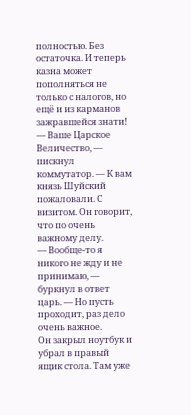полностью. Без остаточка. И теперь казна может пополняться не только с налогов, но ещё и из карманов зажравшейся знати!
— Ваше Царское Величество, — пискнул коммутатор. — К вам князь Шуйский пожаловали. С визитом. Он говорит, что по очень важному делу.
— Вообще-то я никого не жду и не принимаю, — буркнул в ответ царь. — Но пусть проходит, раз дело очень важное.
Он закрыл ноутбук и убрал в правый ящик стола. Там уже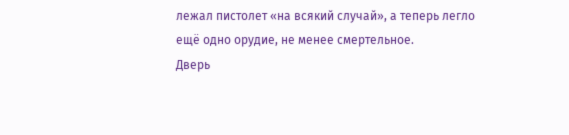лежал пистолет «на всякий случай», а теперь легло ещё одно орудие, не менее смертельное.
Дверь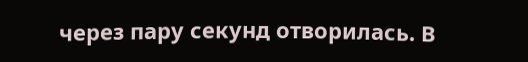через пару секунд отворилась. В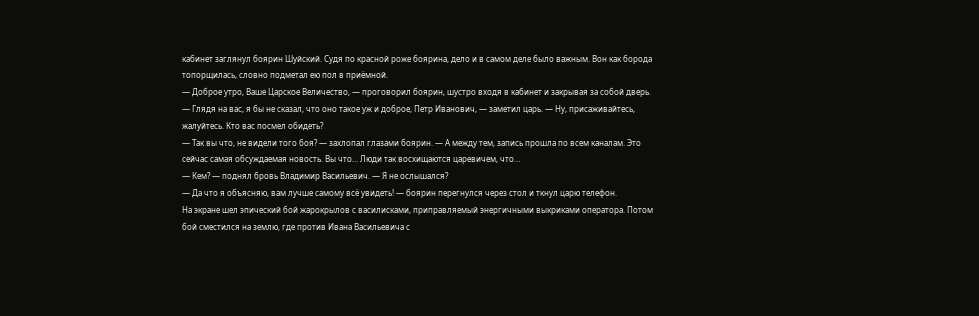кабинет заглянул боярин Шуйский. Судя по красной роже боярина, дело и в самом деле было важным. Вон как борода топорщилась, словно подметал ею пол в приёмной.
— Доброе утро, Ваше Царское Величество, — проговорил боярин, шустро входя в кабинет и закрывая за собой дверь.
— Глядя на вас, я бы не сказал, что оно такое уж и доброе, Петр Иванович, — заметил царь. — Ну, присаживайтесь, жалуйтесь. Кто вас посмел обидеть?
— Так вы что, не видели того боя? — захлопал глазами боярин. — А между тем, запись прошла по всем каналам. Это сейчас самая обсуждаемая новость. Вы что… Люди так восхищаются царевичем, что…
— Кем? — поднял бровь Владимир Васильевич. — Я не ослышался?
— Да что я объясняю, вам лучше самому всё увидеть! — боярин перегнулся через стол и ткнул царю телефон.
На экране шел эпический бой жарокрылов с василисками, приправляемый энергичными выкриками оператора. Потом бой сместился на землю, где против Ивана Васильевича с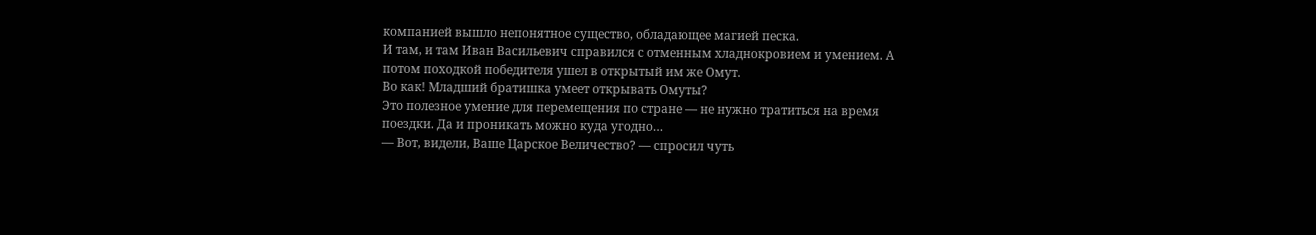компанией вышло непонятное существо, обладающее магией песка.
И там, и там Иван Васильевич справился с отменным хладнокровием и умением. А потом походкой победителя ушел в открытый им же Омут.
Во как! Младший братишка умеет открывать Омуты?
Это полезное умение для перемещения по стране — не нужно тратиться на время поездки. Да и проникать можно куда угодно…
— Вот, видели, Ваше Царское Величество? — спросил чуть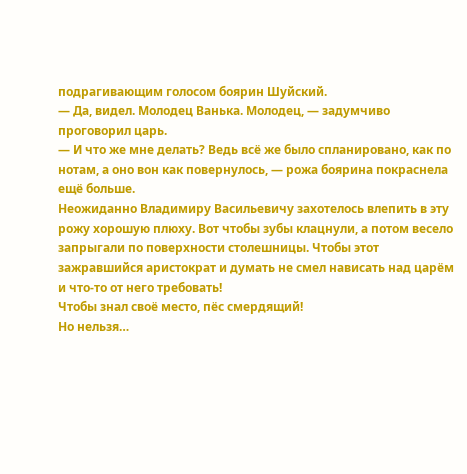подрагивающим голосом боярин Шуйский.
— Да, видел. Молодец Ванька. Молодец, — задумчиво проговорил царь.
— И что же мне делать? Ведь всё же было спланировано, как по нотам, а оно вон как повернулось, — рожа боярина покраснела ещё больше.
Неожиданно Владимиру Васильевичу захотелось влепить в эту рожу хорошую плюху. Вот чтобы зубы клацнули, а потом весело запрыгали по поверхности столешницы. Чтобы этот зажравшийся аристократ и думать не смел нависать над царём и что-то от него требовать!
Чтобы знал своё место, пёс смердящий!
Но нельзя…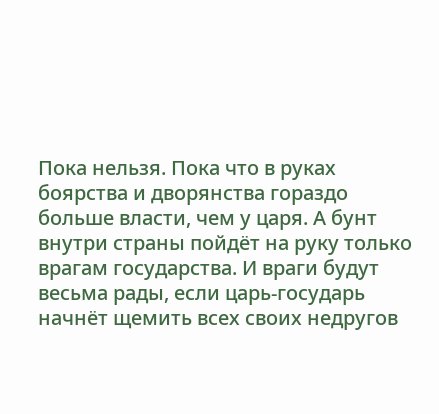Пока нельзя. Пока что в руках боярства и дворянства гораздо больше власти, чем у царя. А бунт внутри страны пойдёт на руку только врагам государства. И враги будут весьма рады, если царь-государь начнёт щемить всех своих недругов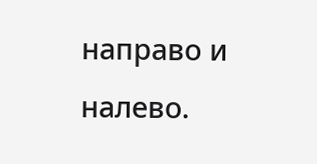направо и налево.